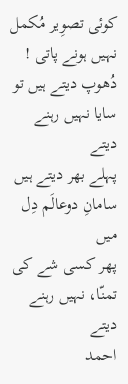کوئی تصوِیر مُکمل نہیں ہونے پاتی !
دُھوپ دیتے ہیں تو سایا نہیں رہنے دیتے
پہلے بھر دیتے ہیں سامانِ دوعالَم دِل میں
پھر کسی شے کی تمنّا، نہیں رہنے دیتے
احمد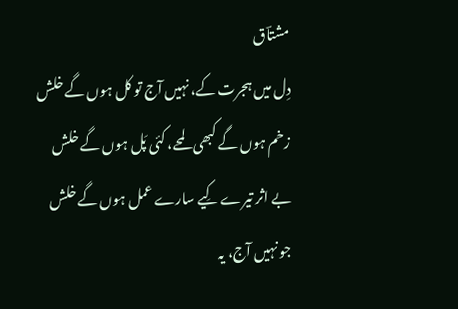مشتاؔق
دِل میں ہجرت کے، نہیں آج تو کل ہوں گے خلش
زخم ہوں گے کبھی لمحے، کئی پَل ہوں گے خلش
بے اثر تیرے کِیے سارے عمل ہوں گے خلش
جو نہیں آج، یہ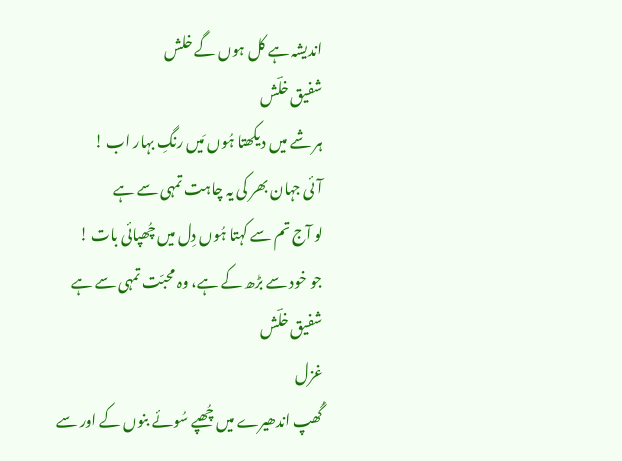اندیشہ ہے کل ہوں گے خلش
شفیق خلؔش
ہر شے میں دیکھتا ہُوں مَیں رنگِ بہار اب !
آئی جہان بھر کی یہ چاہت تمہی سے ہے
لو آج تم سے کہتا ہُوں دِل میں چُھپائی بات !
جو خود سے بڑھ کے ہے، وہ محبّت تمہی سے ہے
شفیق خلؔش
غزل
گُھپ اندھیرے میں چُھپے سُوئے بنوں کے اور سے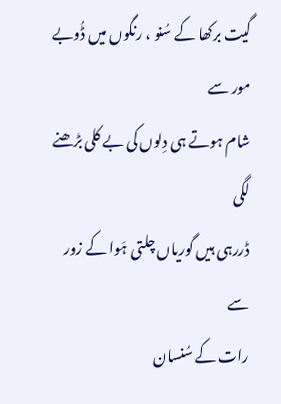گیت برکھا کے سُنو ، رنگوں میں ڈُوبے مور سے
شام ہوتے ہی دِلوں کی بے کلی بڑھنے لگی
ڈررہی ہیں گوریاں چلتی ہَوا کے زور سے
رات کے سُنسان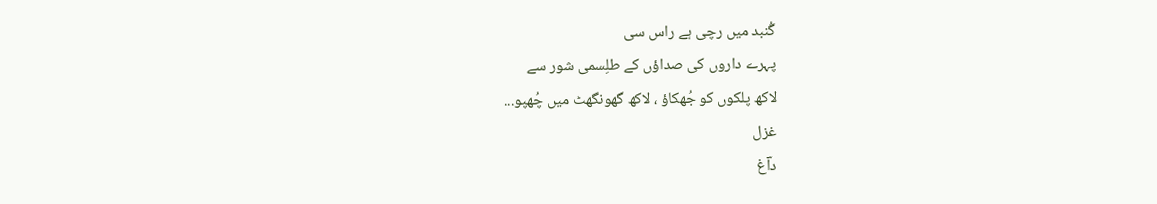گُنبد میں رچی ہے راس سی
پہرے داروں کی صداؤں کے طلِسمی شور سے
لاکھ پلکوں کو جُھکاؤ ، لاکھ گھونگھٹ میں چُھپو...
غزل
داؔغ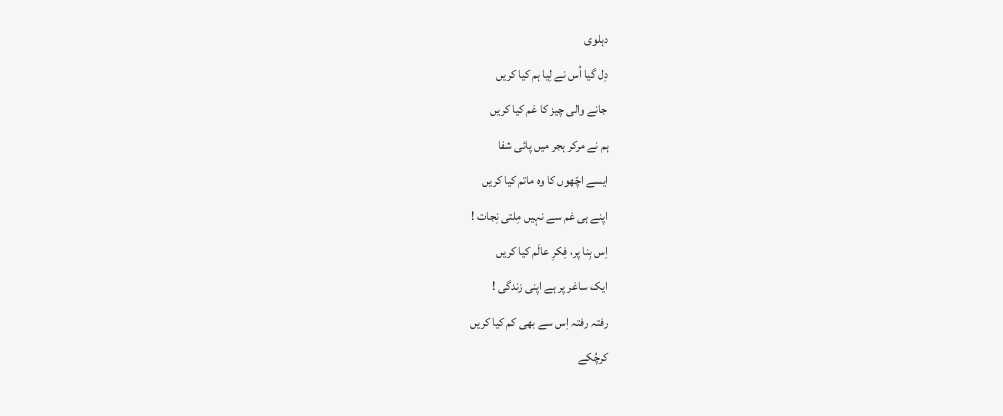دہلوی
دِل گیا اُس نے لِیا ہم کیا کریں
جانے والی چیز کا غم کیا کریں
ہم نے مرکر ہجر میں پائی شفا
ایسے اچّھوں کا وہ ماتم کیا کریں
اپنے ہی غم سے نہیں مِلتی نِجات !
اِس بِنا پر، فِکرِ عالَم کیا کریں
ایک ساغر پر ہے اپنی زندگی !
رفتہ رفتہ اِس سے بھی کم کیا کریں
کرچُکے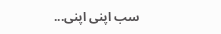سب اپنی اپنی...